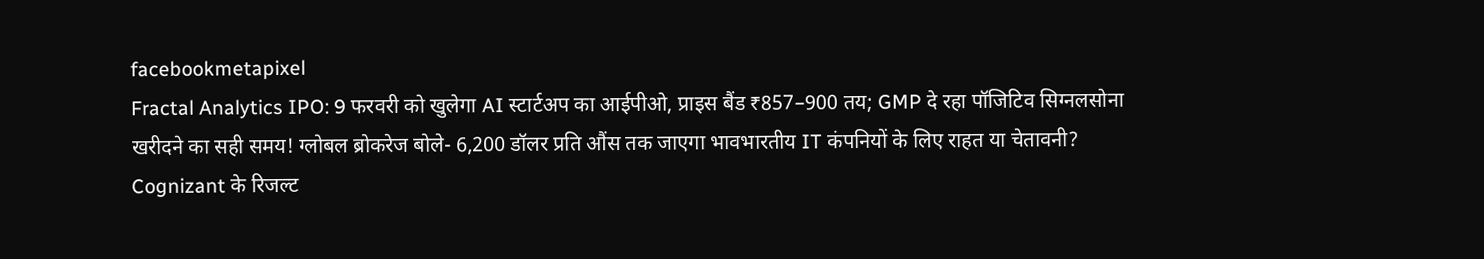facebookmetapixel
Fractal Analytics IPO: 9 फरवरी को खुलेगा AI स्टार्टअप का आईपीओ, प्राइस बैंड ₹857–900 तय; GMP दे रहा पॉजिटिव सिग्नलसोना खरीदने का सही समय! ग्लोबल ब्रोकरेज बोले- 6,200 डॉलर प्रति औंस तक जाएगा भावभारतीय IT कंपनियों के लिए राहत या चेतावनी? Cognizant के रिजल्ट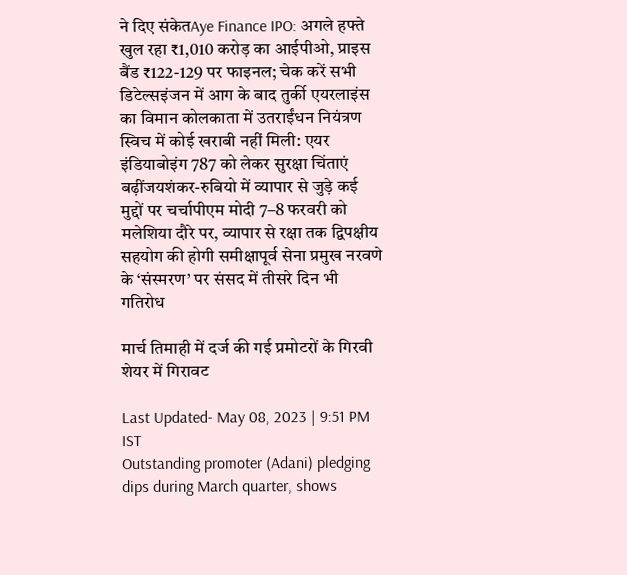ने दिए संकेतAye Finance IPO: अगले हफ्ते खुल रहा ₹1,010 करोड़ का आईपीओ, प्राइस बैंड ₹122-129 पर फाइनल; चेक करें सभी डिटेल्सइंजन में आग के बाद तुर्की एयरलाइंस का विमान कोलकाता में उतराईंधन नियंत्रण स्विच में कोई खराबी नहीं मिली: एयर इंडियाबोइंग 787 को लेकर सुरक्षा चिंताएं बढ़ींजयशंकर-रुबियो में व्यापार से जुड़े कई मुद्दों पर चर्चापीएम मोदी 7–8 फरवरी को मलेशिया दौरे पर, व्यापार से रक्षा तक द्विपक्षीय सहयोग की होगी समीक्षापूर्व सेना प्रमुख नरवणे के ‘संस्मरण’ पर संसद में तीसरे दिन भी गतिरोध

मार्च तिमाही में दर्ज की गई प्रमोटरों के गिरवी शेयर में गिरावट

Last Updated- May 08, 2023 | 9:51 PM IST
Outstanding promoter (Adani) pledging dips during March quarter, shows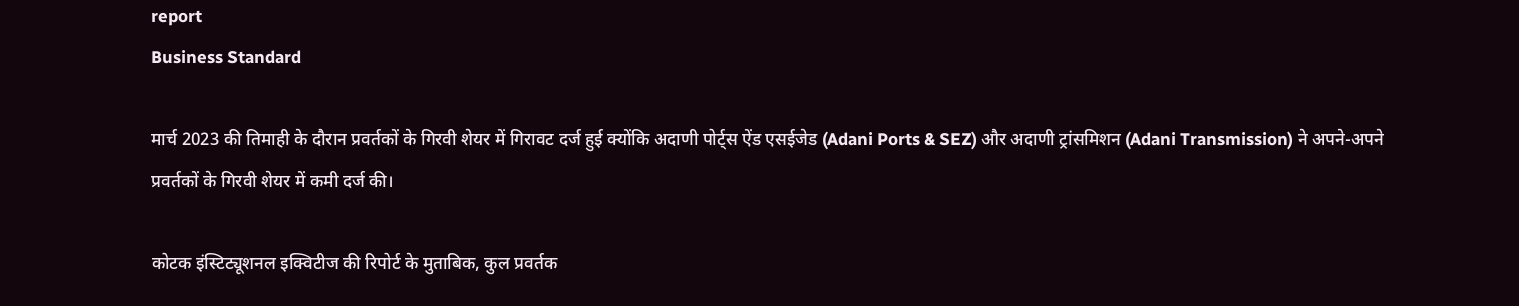report
Business Standard

मार्च 2023 की तिमाही के दौरान प्रवर्तकों के गिरवी शेयर में गिरावट दर्ज हुई क्योंकि अदाणी पोर्ट्स ऐंड एसईजेड (Adani Ports & SEZ) और अदाणी ट्रांसमिशन (Adani Transmission) ने अपने-अपने प्रवर्तकों के गिरवी शेयर में कमी दर्ज की।

कोटक इंस्टिट्यूशनल इक्विटीज की रिपोर्ट के मुताबिक, कुल प्रवर्तक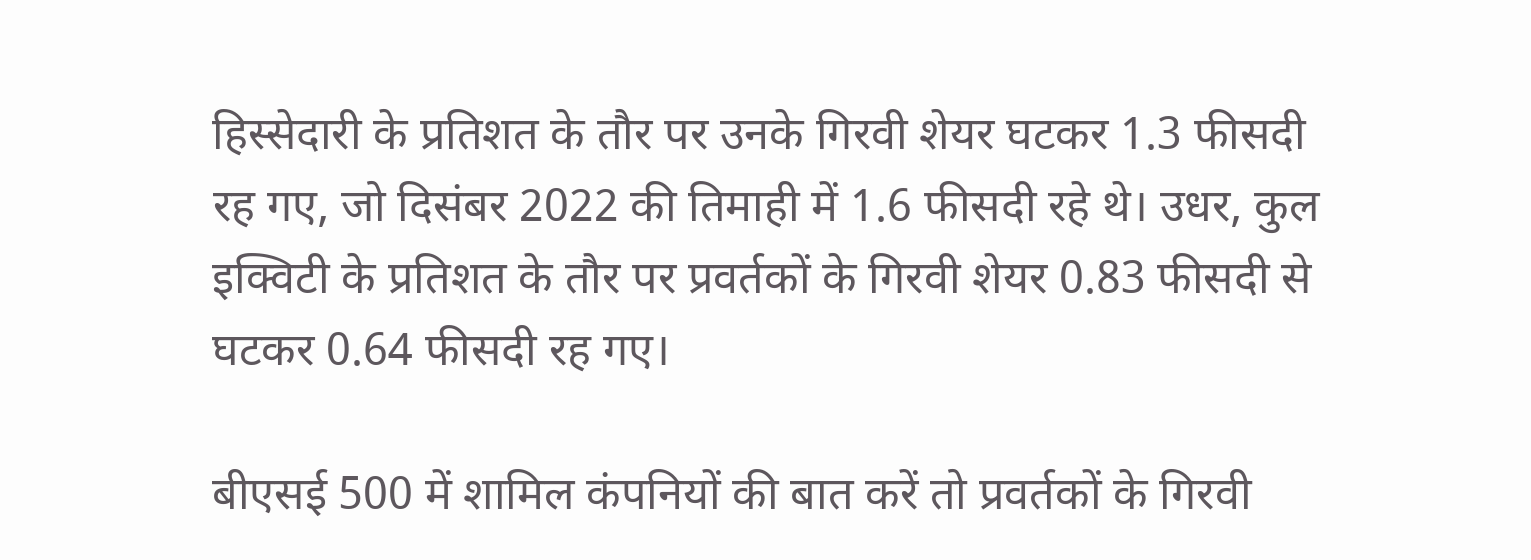हिस्सेदारी के प्रतिशत के तौर पर उनके गिरवी शेयर घटकर 1.3 फीसदी रह गए, जो दिसंबर 2022 की तिमाही में 1.6 फीसदी रहे थे। उधर, कुल इक्विटी के प्रतिशत के तौर पर प्रवर्तकों के गिरवी शेयर 0.83 फीसदी से घटकर 0.64 फीसदी रह गए।

बीएसई 500 में शामिल कंपनियों की बात करें तो प्रवर्तकों के गिरवी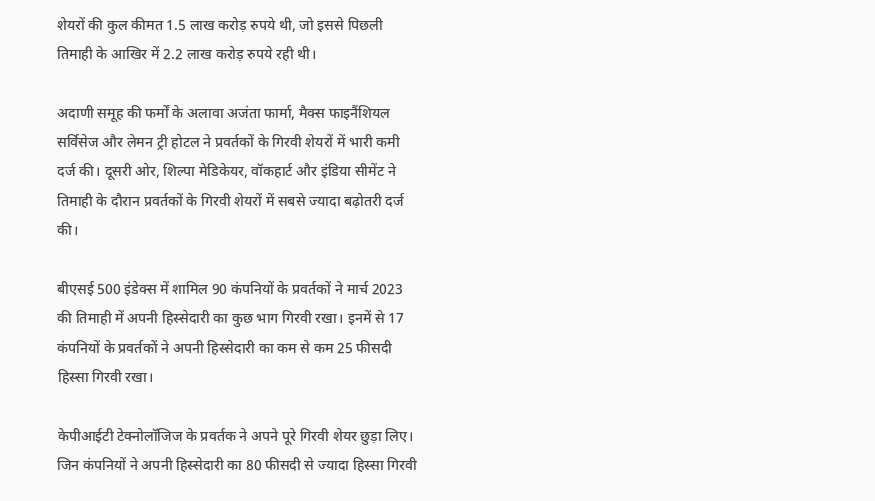शेयरों की कुल कीमत 1.5 लाख करोड़ रुपये थी, जो इससे पिछली तिमाही के आखिर में 2.2 लाख करोड़ रुपये रही थी।

अदाणी समूह की फर्मों के अलावा अजंता फार्मा, मैक्स फाइनैंशियल सर्विसेज और लेमन ट्री होटल ने प्रवर्तकों के गिरवी शेयरों में भारी कमी दर्ज की। दूसरी ओर, शिल्पा मेडिकेयर, वॉकहार्ट और इंडिया सीमेंट ने तिमाही के दौरान प्रवर्तकों के गिरवी शेयरों में सबसे ज्यादा बढ़ोतरी दर्ज की।

बीएसई 500 इंडेक्स में शामिल 90 कंपनियों के प्रवर्तकों ने मार्च 2023 की तिमाही में अपनी हिस्सेदारी का कुछ भाग गिरवी रखा। इनमें से 17 कंपनियों के प्रवर्तकों ने अपनी हिस्सेदारी का कम से कम 25 फीसदी हिस्सा गिरवी रखा।

केपीआईटी टेक्नोलॉजिज के प्रवर्तक ने अपने पूरे गिरवी शेयर छुड़ा लिए। जिन कंपनियों ने अपनी हिस्सेदारी का 80 फीसदी से ज्यादा हिस्सा गिरवी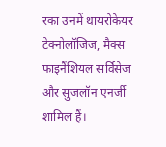रका उनमें थायरोकेयर टेक्नोलॉजिज, मैक्स फाइनैंशियल सर्विसेज और सुजलॉन एनर्जी शामिल हैं।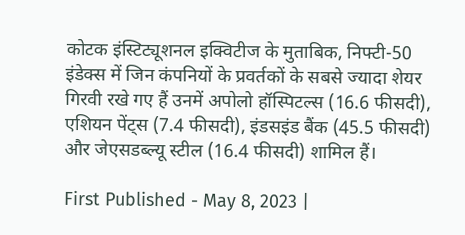कोटक इंस्टिट्यूशनल इक्विटीज के मुताबिक, निफ्टी-50 इंडेक्स में जिन कंपनियों के प्रवर्तकों के सबसे ज्यादा शेयर गिरवी रखे गए हैं उनमें अपोलो हॉस्पिटल्स (16.6 फीसदी), एशियन पेंट्स (7.4 फीसदी), इंडसइंड बैंक (45.5 फीसदी) और जेएसडब्ल्यू स्टील (16.4 फीसदी) शामिल हैं।

First Published - May 8, 2023 |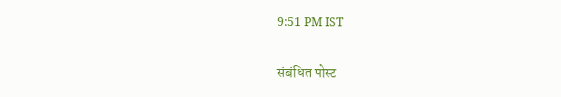9:51 PM IST

संबंधित पोस्ट